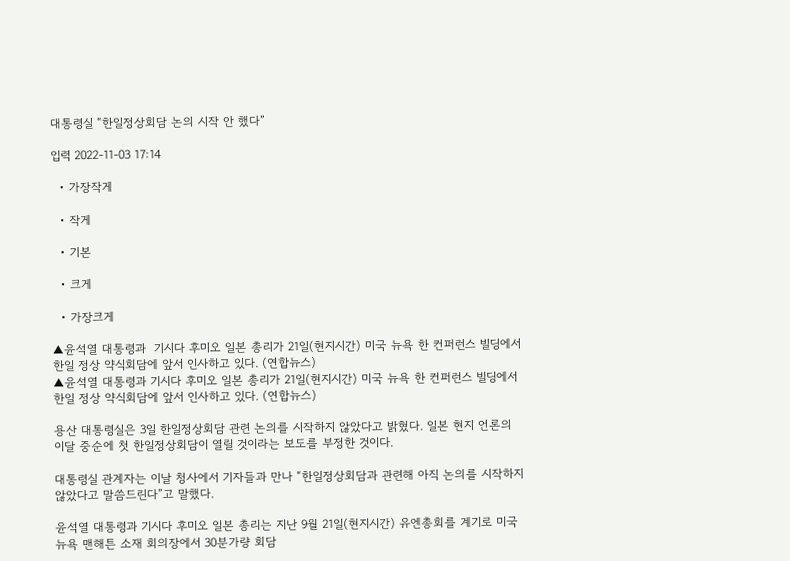대통령실 “한일정상회담 논의 시작 안 했다”

입력 2022-11-03 17:14

  • 가장작게

  • 작게

  • 기본

  • 크게

  • 가장크게

▲윤석열 대통령과  기시다 후미오 일본 총리가 21일(현지시간) 미국 뉴욕 한 컨퍼런스 빌딩에서  한일 정상 약식회담에 앞서 인사하고 있다. (연합뉴스)
▲윤석열 대통령과 기시다 후미오 일본 총리가 21일(현지시간) 미국 뉴욕 한 컨퍼런스 빌딩에서 한일 정상 약식회담에 앞서 인사하고 있다. (연합뉴스)

용산 대통령실은 3일 한일정상회담 관련 논의를 시작하지 않았다고 밝혔다. 일본 현지 언론의 이달 중순에 첫 한일정상회담이 열릴 것이라는 보도를 부정한 것이다.

대통령실 관계자는 이날 청사에서 기자들과 만나 “한일정상회담과 관련해 아직 논의를 시작하지 않았다고 말씀드린다”고 말했다.

윤석열 대통령과 기시다 후미오 일본 총리는 지난 9월 21일(현지시간) 유엔총회를 계기로 미국 뉴욕 맨해튼 소재 회의장에서 30분가량 회담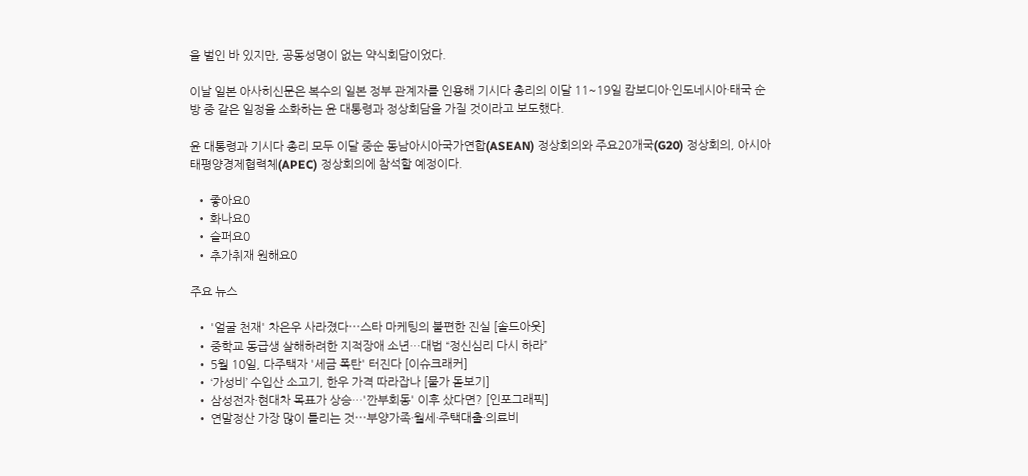을 벌인 바 있지만, 공동성명이 없는 약식회담이었다.

이날 일본 아사히신문은 복수의 일본 정부 관계자를 인용해 기시다 총리의 이달 11~19일 캄보디아·인도네시아·태국 순방 중 같은 일정을 소화하는 윤 대통령과 정상회담을 가질 것이라고 보도했다.

윤 대통령과 기시다 총리 모두 이달 중순 동남아시아국가연합(ASEAN) 정상회의와 주요20개국(G20) 정상회의, 아시아태평양경제협력체(APEC) 정상회의에 참석할 예정이다.

  • 좋아요0
  • 화나요0
  • 슬퍼요0
  • 추가취재 원해요0

주요 뉴스

  • '얼굴 천재' 차은우 사라졌다⋯스타 마케팅의 불편한 진실 [솔드아웃]
  • 중학교 동급생 살해하려한 지적장애 소년…대법 “정신심리 다시 하라”
  • 5월 10일, 다주택자 '세금 폭탄' 터진다 [이슈크래커]
  • ‘가성비’ 수입산 소고기, 한우 가격 따라잡나 [물가 돋보기]
  • 삼성전자·현대차 목표가 상승…'깐부회동' 이후 샀다면? [인포그래픽]
  • 연말정산 가장 많이 틀리는 것⋯부양가족·월세·주택대출·의료비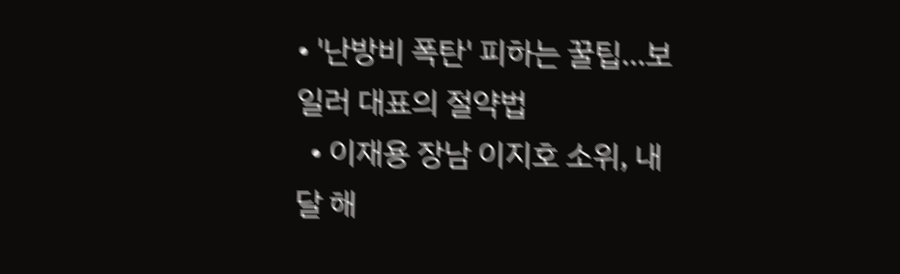• '난방비 폭탄' 피하는 꿀팁…보일러 대표의 절약법
  • 이재용 장남 이지호 소위, 내달 해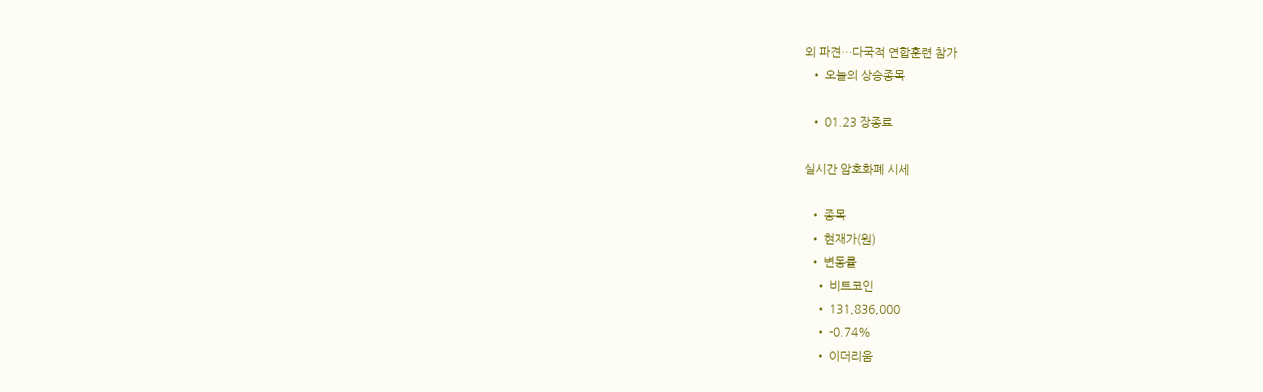외 파견…다국적 연합훈련 참가
  • 오늘의 상승종목

  • 01.23 장종료

실시간 암호화폐 시세

  • 종목
  • 현재가(원)
  • 변동률
    • 비트코인
    • 131,836,000
    • -0.74%
    • 이더리움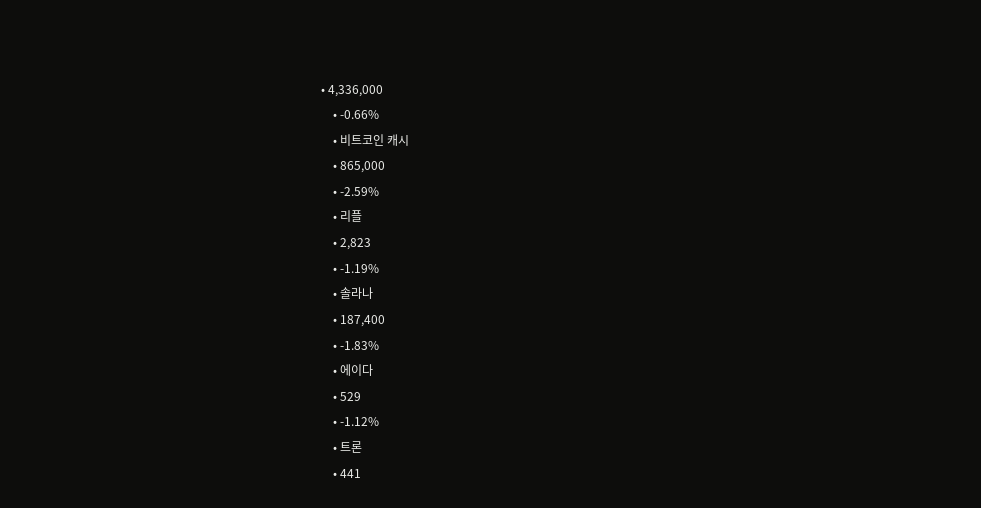• 4,336,000
    • -0.66%
    • 비트코인 캐시
    • 865,000
    • -2.59%
    • 리플
    • 2,823
    • -1.19%
    • 솔라나
    • 187,400
    • -1.83%
    • 에이다
    • 529
    • -1.12%
    • 트론
    • 441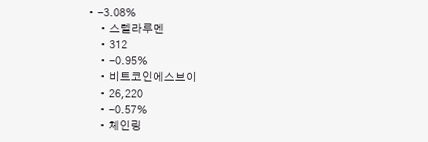• -3.08%
    • 스텔라루멘
    • 312
    • -0.95%
    • 비트코인에스브이
    • 26,220
    • -0.57%
    • 체인링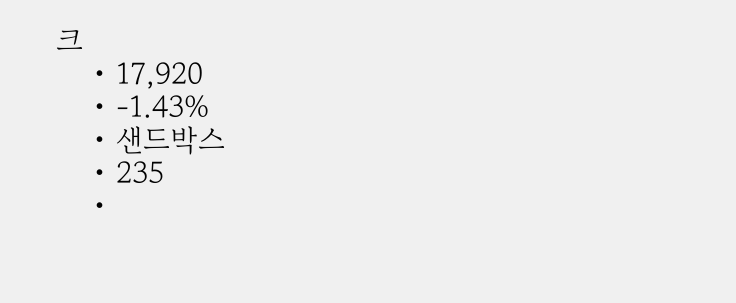크
    • 17,920
    • -1.43%
    • 샌드박스
    • 235
    •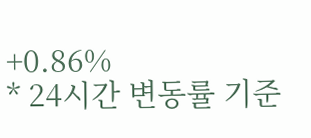+0.86%
* 24시간 변동률 기준